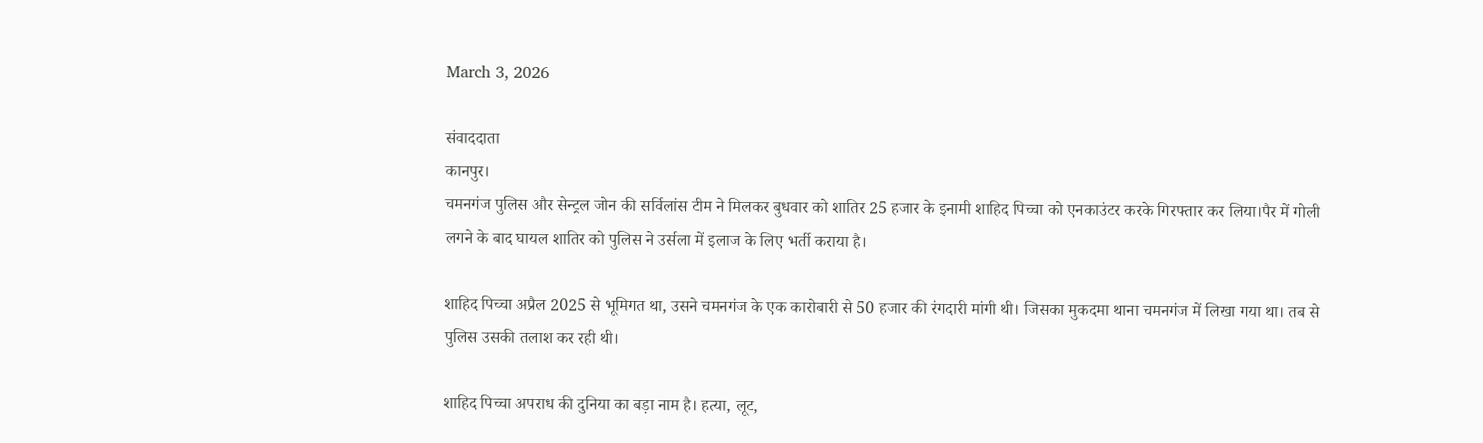March 3, 2026

संवाददाता
कानपुर।
चमनगंज पुलिस और सेन्ट्रल जोन की सर्विलांस टीम ने मिलकर बुधवार को शातिर 25 हजार के इनामी शाहिद पिच्चा को एनकाउंटर करके गिरफ्तार कर लिया।पैर में गोली लगने के बाद घायल शातिर को पुलिस ने उर्सला में इलाज के लिए भर्ती कराया है।

शाहिद पिच्चा अप्रैल 2025 से भूमिगत था, उसने चमनगंज के एक कारोबारी से 50 हजार की रंगदारी मांगी थी। जिसका मुकदमा थाना चमनगंज में लिखा गया था। तब से पुलिस उसकी तलाश कर रही थी।

शाहिद पिच्चा अपराध की दुनिया का बड़ा नाम है। हत्या, लूट,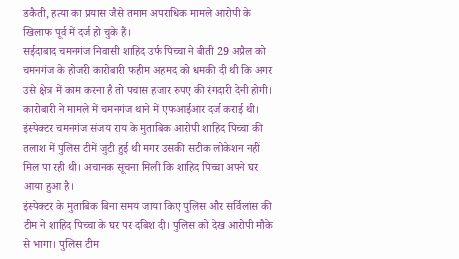डकैती, हत्या का प्रयास जैसे तमाम अपराधिक मामले आरोपी के खिलाफ पूर्व में दर्ज हो चुके हैं।
सईदाबाद चमनगंज निवासी शाहिद उर्फ पिच्चा ने बीती 29 अप्रैल को चमनगंज के होजरी कारोबारी फहीम अहमद को धमकी दी थी कि अगर उसे क्षेत्र में काम करना है तो पचास हजार रुपए की रंगदारी देनी होगी। कारोबारी ने मामले में चमनगंज थाने में एफआईआर दर्ज कराई थी।
इंस्पेक्टर चमनगंज संजय राय के मुताबिक आरोपी शाहिद पिच्चा की तलाश में पुलिस टीमें जुटी हुई थी मगर उसकी सटीक लोकेशन नहीं मिल पा रही थी। अचानक सूचना मिली कि शाहिद पिच्चा अपने घर आया हुआ है।
इंस्पेक्टर के मुताबिक बिना समय जाया किए पुलिस और सर्विलांस की टीम ने शाहिद पिच्चा के घर पर दबिश दी। पुलिस को देख आरोपी मौके से भागा। पुलिस टीम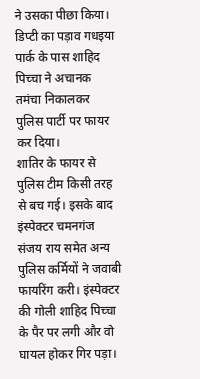ने उसका पीछा किया। डिप्टी का पड़ाव गधइया पार्क के पास शाहिद पिच्चा ने अचानक तमंचा निकालकर पुलिस पार्टी पर फायर कर दिया।
शातिर के फायर से पुलिस टीम किसी तरह से बच गई। इसके बाद इंस्पेक्टर चमनगंज संजय राय समेत अन्य पुलिस कर्मियों ने जवाबी फायरिंग करी। इंस्पेक्टर की गोली शाहिद पिच्चा के पैर पर लगी और वो घायल होकर गिर पड़ा।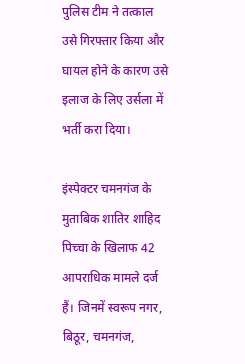पुलिस टीम ने तत्काल उसे गिरफ्तार किया और घायल होने के कारण उसे इलाज के लिए उर्सला में भर्ती करा दिया।

इंस्पेक्टर चमनगंज के मुताबिक शातिर शाहिद पिच्चा के खिलाफ 42 आपराधिक मामले दर्ज हैं। जिनमें स्वरूप नगर, बिठूर, चमनगंज,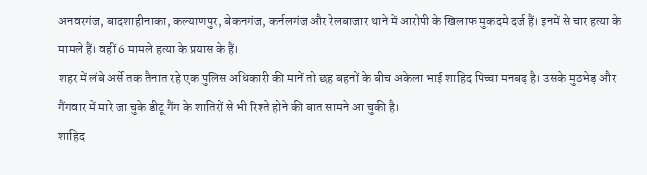अनवरगंज, बादशाहीनाका, कल्याणपुर, बेकनगंज, कर्नलगंज और रेलबाजार थाने में आरोपी के खिलाफ मुकदमे दर्ज हैं। इनमें से चार हत्या के मामले हैं। वहीं 6 मामले हत्या के प्रयास के हैं।
शहर में लंबे अर्से तक तैनात रहे एक पुलिस अधिकारी की मानें तो छह बहनों के बीच अकेला भाई शाहिद पिच्चा मनबढ़ है। उसके मुठभेड़ और गैंगवार में मारे जा चुके डीटू गैंग के शातिरों से भी रिश्ते होने की बात सामने आ चुकी है।
शाहिद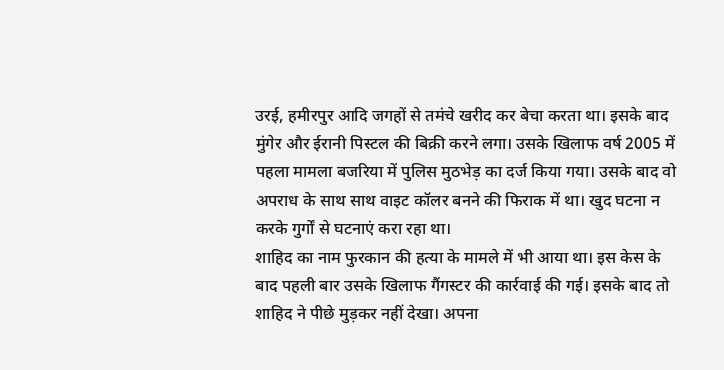उरई, हमीरपुर आदि जगहों से तमंचे खरीद कर बेचा करता था। इसके बाद मुंगेर और ईरानी पिस्टल की बिक्री करने लगा। उसके खिलाफ वर्ष 2005 में पहला मामला बजरिया में पुलिस मुठभेड़ का दर्ज किया गया। उसके बाद वो अपराध के साथ साथ वाइट कॉलर बनने की फिराक में था। खुद घटना न करके गुर्गों से घटनाएं करा रहा था।
शाहिद का नाम फुरकान की हत्या के मामले में भी आया था। इस केस के बाद पहली बार उसके खिलाफ गैंगस्टर की कार्रवाई की गई। इसके बाद तो शाहिद ने पीछे मुड़कर नहीं देखा। अपना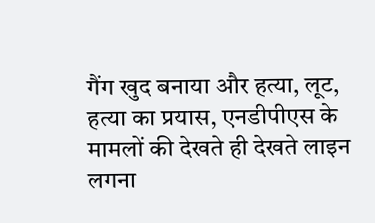गैंग खुद बनाया और हत्या, लूट, हत्या का प्रयास, एनडीपीएस के मामलों की देखते ही देखते लाइन लगना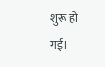शुरू हो गई।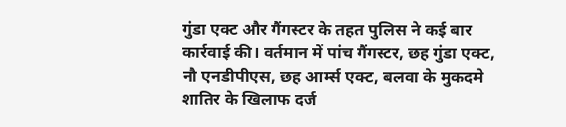गुंडा एक्ट और गैंगस्टर के तहत पुलिस ने कई बार कार्रवाई की। वर्तमान में पांच गैंगस्टर, छह गुंडा एक्ट, नौ एनडीपीएस, छह आर्म्स एक्ट, बलवा के मुकदमे शातिर के खिलाफ दर्ज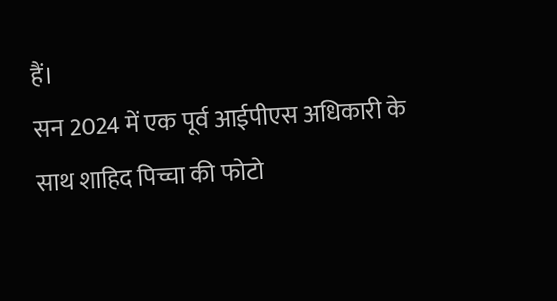हैं।
सन 2024 में एक पूर्व आईपीएस अधिकारी के साथ शाहिद पिच्चा की फोटो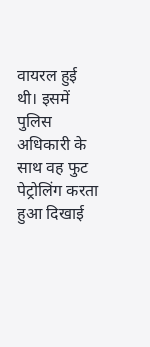वायरल हुई थी। इसमें पुलिस अधिकारी के साथ वह फुट पेट्रोलिंग करता हुआ दिखाई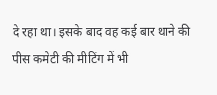दे रहा था। इसके बाद वह कई बार थाने की पीस कमेटी की मीटिंग में भी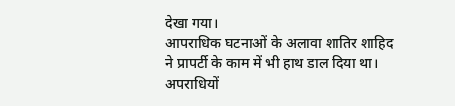देखा गया।
आपराधिक घटनाओं के अलावा शातिर शाहिद ने प्रापर्टी के काम में भी हाथ डाल दिया था। अपराधियों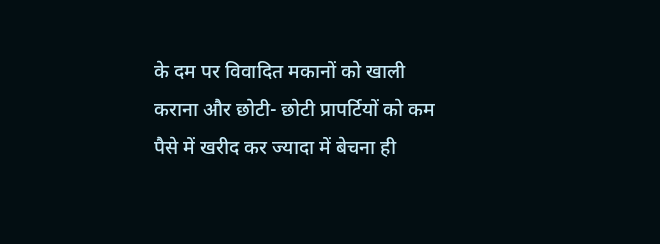के दम पर विवादित मकानों को खाली कराना और छोटी- छोटी प्रापर्टियों को कम पैसे में खरीद कर ज्यादा में बेचना ही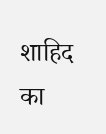शाहिद का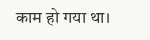काम हो गया था।